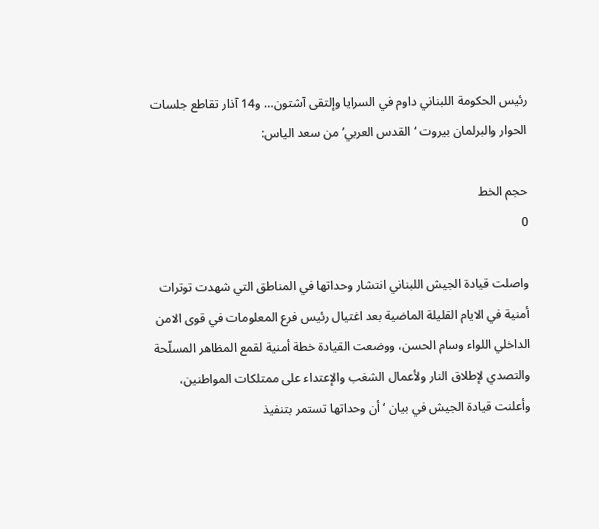رئيس الحكومة اللبناني داوم في السرايا وإلتقى آشتون… و14 آذار تقاطع جلسات الحوار والبرلمان بيروت ‘القدس العربي’ من سعد الياس:

حجم الخط
0

واصلت قيادة الجيش اللبناني انتشار وحداتها في المناطق التي شهدت توترات أمنية في الايام القليلة الماضية بعد اغتيال رئيس فرع المعلومات في قوى الامن الداخلي اللواء وسام الحسن، ووضعت القيادة خطة أمنية لقمع المظاهر المسلّحة والتصدي لإطلاق النار ولأعمال الشغب والإعتداء على ممتلكات المواطنين، وأعلنت قيادة الجيش في بيان ‘أن وحداتها تستمر بتنفيذ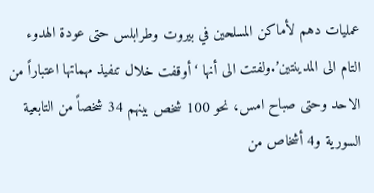عمليات دهم لأماكن المسلحين في بيروت وطرابلس حتى عودة الهدوء التام الى المدينتين’.ولفتت الى أنها ‘أوقفت خلال تنفيذ مهماتها اعتباراً من الاحد وحتى صباح امس، نحو 100 شخص بينهم 34 شخصاً من التابعية السورية و4 أشخاص من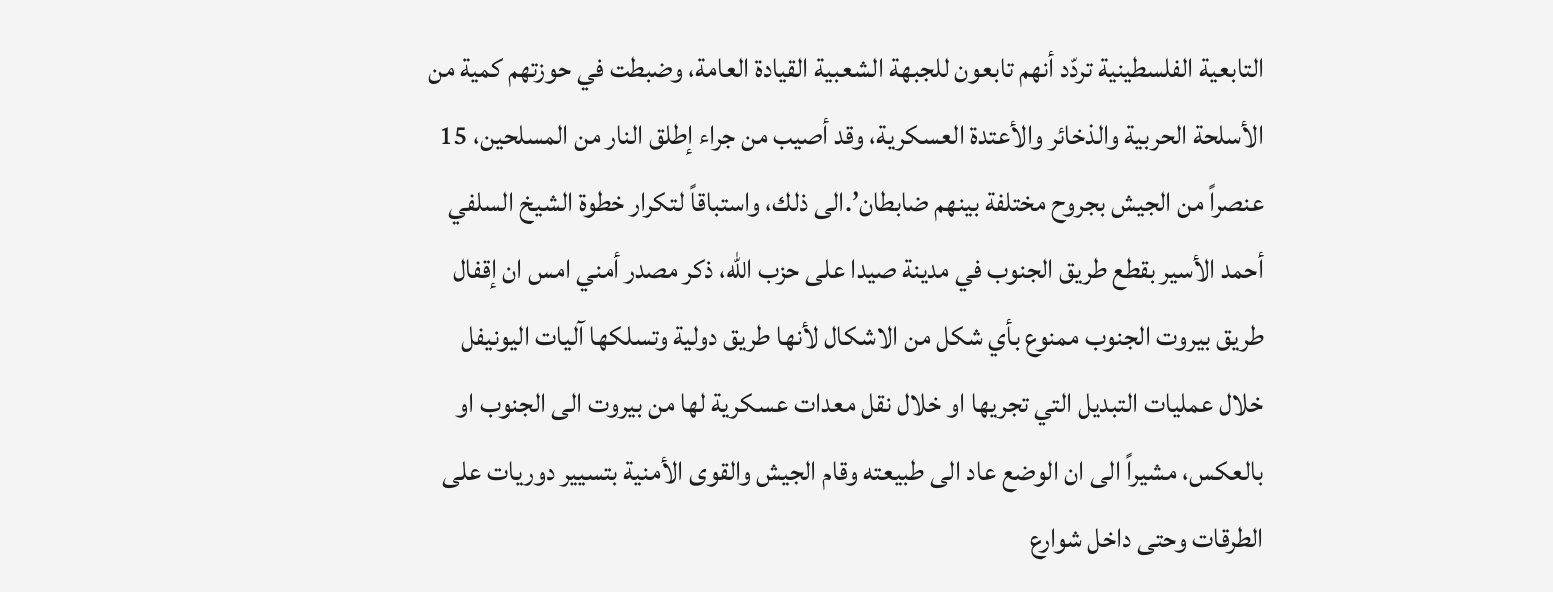التابعية الفلسطينية تردّد أنهم تابعون للجبهة الشعبية القيادة العامة، وضبطت في حوزتهم كمية من الأسلحة الحربية والذخائر والأعتدة العسكرية، وقد أصيب من جراء إطلق النار من المسلحين، 15 عنصراً من الجيش بجروح مختلفة بينهم ضابطان’.الى ذلك، واستباقاً لتكرار خطوة الشيخ السلفي أحمد الأسير بقطع طريق الجنوب في مدينة صيدا على حزب الله، ذكر مصدر أمني امس ان إقفال طريق بيروت الجنوب ممنوع بأي شكل من الاشكال لأنها طريق دولية وتسلكها آليات اليونيفل خلال عمليات التبديل التي تجريها او خلال نقل معدات عسكرية لها من بيروت الى الجنوب او بالعكس، مشيراً الى ان الوضع عاد الى طبيعته وقام الجيش والقوى الأمنية بتسيير دوريات على الطرقات وحتى داخل شوارع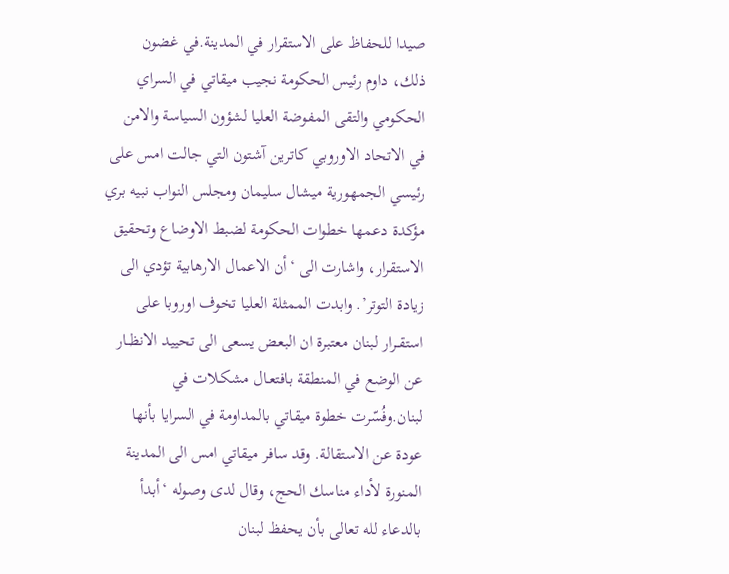صيدا للحفاظ على الاستقرار في المدينة.في غضون ذلك، داوم رئيس الحكومة نجيب ميقاتي في السراي الحكومي والتقى المفوضة العليا لشؤون السياسة والامن في الاتحاد الاوروبي كاترين آشتون التي جالت امس على رئيسي الجمهورية ميشال سليمان ومجلس النواب نبيه بري مؤكدة دعمها خطوات الحكومة لضبط الاوضاع وتحقيق الاستقرار، واشارت الى ‘أن الاعمال الارهابية تؤدي الى زيادة التوتر’. وابدت الممثلة العليا تخوف اوروبا على استقــرار لبنان معتبرة ان البعض يسعى الى تحييد الانظــار عن الوضع في المنطقة بافتعـال مشكـلات في لبنان.وفُسّرت خطوة ميقاتي بالمداومة في السرايا بأنها عودة عن الاستقالة. وقد سافر ميقاتي امس الى المدينة المنورة لأداء مناسك الحج، وقال لدى وصوله ‘أبدأ بالدعاء لله تعالى بأن يحفظ لبنان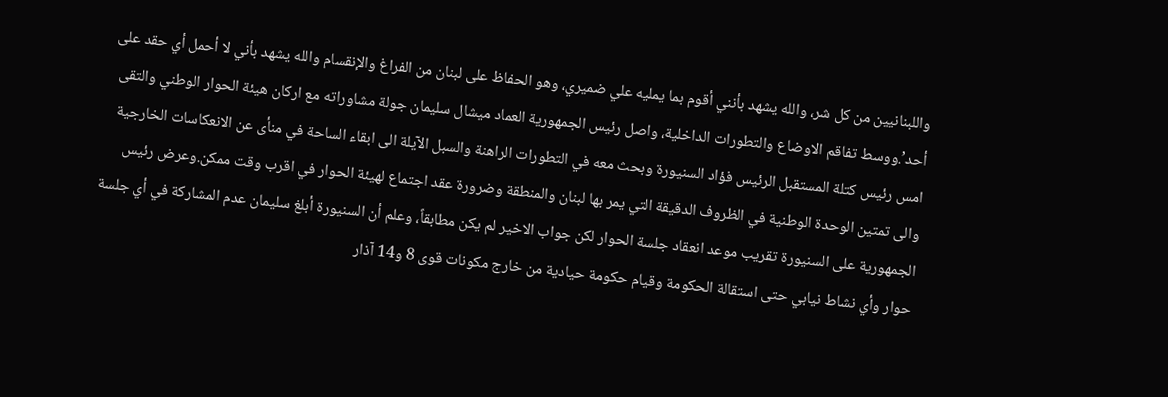واللبنانيين من كل شر، والله يشهد بأنني أقوم بما يمليه علي ضميري، وهو الحفاظ على لبنان من الفراغ والإنقسام والله يشهد بأني لا أحمل أي حقد على أحد’.ووسط تفاقم الاوضاع والتطورات الداخلية، واصل رئيس الجمهورية العماد ميشال سليمان جولة مشاوراته مع اركان هيئة الحوار الوطني والتقى امس رئيس كتلة المستقبل الرئيس فؤاد السنيورة وبحث معه في التطورات الراهنة والسبل الآيلة الى ابقاء الساحة في منأى عن الانعكاسات الخارجية والى تمتين الوحدة الوطنية في الظروف الدقيقة التي يمر بها لبنان والمنطقة وضرورة عقد اجتماع لهيئة الحوار في اقرب وقت ممكن.وعرض رئيس الجمهورية على السنيورة تقريب موعد انعقاد جلسة الحوار لكن جواب الاخير لم يكن مطابقاً، وعلم أن السنيورة أبلغ سليمان عدم المشاركة في أي جلسة حوار وأي نشاط نيابي حتى استقالة الحكومة وقيام حكومة حيادية من خارج مكونات قوى 8 و14 آذار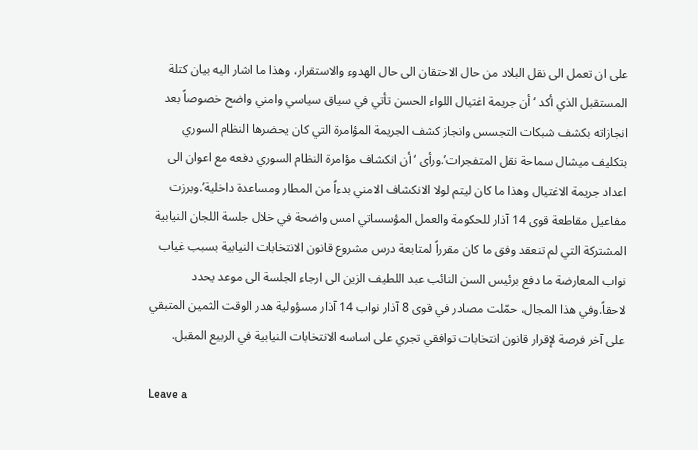على ان تعمل الى نقل البلاد من حال الاحتقان الى حال الهدوء والاستقرار، وهذا ما اشار اليه بيان كتلة المستقبل الذي أكد ‘أن جريمة اغتيال اللواء الحسن تأتي في سياق سياسي وامني واضح خصوصاً بعد انجازاته بكشف شبكات التجسس وانجاز كشف الجريمة المؤامرة التي كان يحضرها النظام السوري بتكليف ميشال سماحة نقل المتفجرات’.ورأى ‘أن انكشاف مؤامرة النظام السوري دفعه مع اعوان الى اعداد جريمة الاغتيال وهذا ما كان ليتم لولا الانكشاف الامني بدءاً من المطار ومساعدة داخلية’.وبرزت مفاعيل مقاطعة قوى 14 آذار للحكومة والعمل المؤسساتي امس واضحة في خلال جلسة اللجان النيابية المشتركة التي لم تنعقد وفق ما كان مقرراً لمتابعة درس مشروع قانون الانتخابات النيابية بسبب غياب نواب المعارضة ما دفع برئيس السن النائب عبد اللطيف الزين الى ارجاء الجلسة الى موعد يحدد لاحقاً.وفي هذا المجال، حمّلت مصادر في قوى 8 آذار نواب 14 آذار مسؤولية هدر الوقت الثمين المتبقي على آخر فرصة لإقرار قانون انتخابات توافقي تجري على اساسه الانتخابات النيابية في الربيع المقبل.

Leave a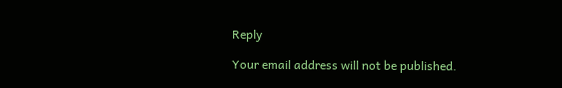Reply

Your email address will not be published.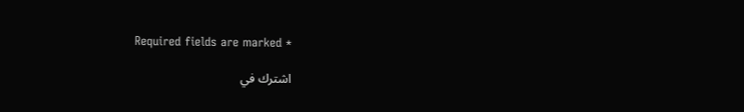Required fields are marked *

اشترك في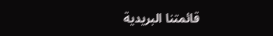قائمتنا البريدية